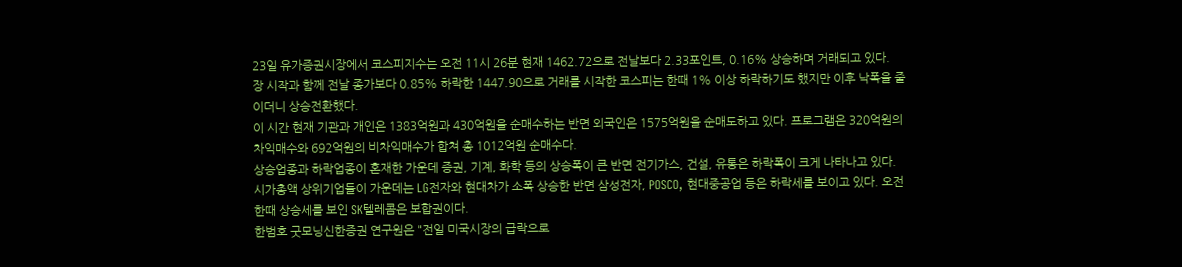23일 유가증권시장에서 코스피지수는 오전 11시 26분 현재 1462.72으로 전날보다 2.33포인트, 0.16% 상승하며 거래되고 있다.
장 시작과 함께 전날 종가보다 0.85% 하락한 1447.90으로 거래를 시작한 코스피는 한때 1% 이상 하락하기도 했지만 이후 낙폭을 줄이더니 상승전환했다.
이 시간 현재 기관과 개인은 1383억원과 430억원을 순매수하는 반면 외국인은 1575억원을 순매도하고 있다. 프로그램은 320억원의 차익매수와 692억원의 비차익매수가 합쳐 총 1012억원 순매수다.
상승업종과 하락업종이 혼재한 가운데 증권, 기계, 화학 등의 상승폭이 큰 반면 전기가스, 건설, 유통은 하락폭이 크게 나타나고 있다.
시가총액 상위기업들이 가운데는 LG전자와 현대차가 소폭 상승한 반면 삼성전자, POSCO, 현대중공업 등은 하락세를 보이고 있다. 오전 한때 상승세를 보인 SK텔레콤은 보합권이다.
한범호 굿모닝신한증권 연구원은 "전일 미국시장의 급락으로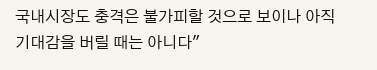국내시장도 충격은 불가피할 것으로 보이나 아직 기대감을 버릴 때는 아니다"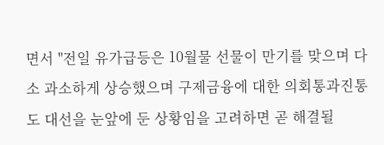면서 "전일 유가급등은 10월물 선물이 만기를 맞으며 다소 과소하게 상승했으며 구제금융에 대한 의회통과진통도 대선을 눈앞에 둔 상황임을 고려하면 곧 해결될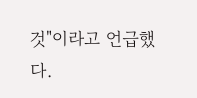것"이라고 언급했다.